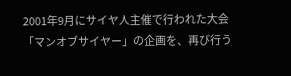2001年9月にサイヤ人主催で行われた大会「マンオブサイヤー」の企画を、再び行う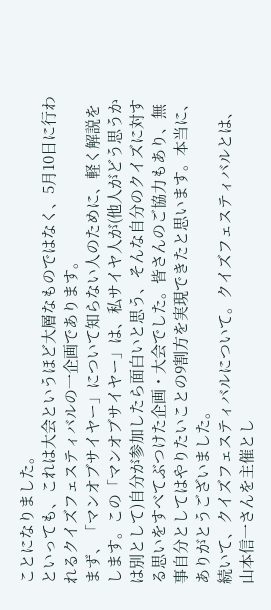ことになりました。
といっても、これは大会というほど大層なものではなく、5月10日に行われるクイズフェスティバルの一企画であります。
まず、「マンオブサイヤー」について知らない人のために、軽く解説をします。この「マンオブサイヤー」は、私サイヤ人が(他人がどう思うかは別として)自分が参加したら面白いと思う、そんな自分のクイズに対する思いをすべてぶつけた企画・大会でした。皆さんのご協力もあり、無事自分としてはやりたいことの9割方を実現できたと思います。本当に、ありがとうございました。
続いて、クイズフェスティバルについて。クイズフェスティバルとは、山本信一さんを主催とし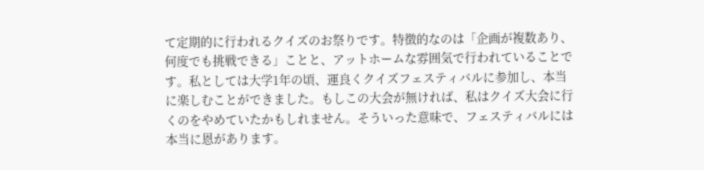て定期的に行われるクイズのお祭りです。特徴的なのは「企画が複数あり、何度でも挑戦できる」ことと、アットホームな雰囲気で行われていることです。私としては大学1年の頃、運良くクイズフェスティバルに参加し、本当に楽しむことができました。もしこの大会が無ければ、私はクイズ大会に行くのをやめていたかもしれません。そういった意味で、フェスティバルには本当に恩があります。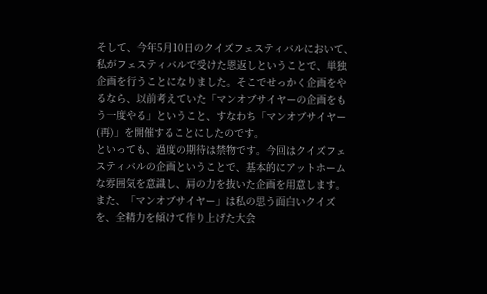そして、今年5月10日のクイズフェスティバルにおいて、私がフェスティバルで受けた恩返しということで、単独企画を行うことになりました。そこでせっかく企画をやるなら、以前考えていた「マンオブサイヤーの企画をもう一度やる」ということ、すなわち「マンオブサイヤー(再)」を開催することにしたのです。
といっても、過度の期待は禁物です。今回はクイズフェスティバルの企画ということで、基本的にアットホームな雰囲気を意識し、肩の力を抜いた企画を用意します。また、「マンオブサイヤー」は私の思う面白いクイズを、全精力を傾けて作り上げた大会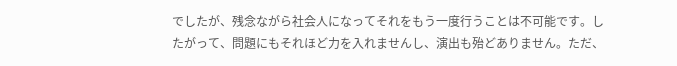でしたが、残念ながら社会人になってそれをもう一度行うことは不可能です。したがって、問題にもそれほど力を入れませんし、演出も殆どありません。ただ、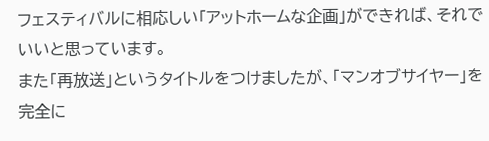フェスティバルに相応しい「アットホームな企画」ができれば、それでいいと思っています。
また「再放送」というタイトルをつけましたが、「マンオブサイヤー」を完全に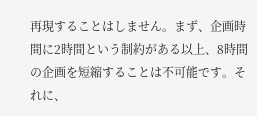再現することはしません。まず、企画時間に2時間という制約がある以上、8時間の企画を短縮することは不可能です。それに、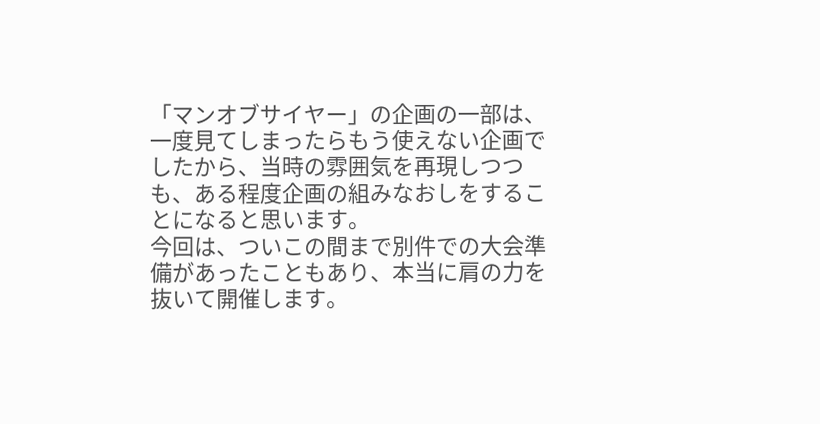「マンオブサイヤー」の企画の一部は、一度見てしまったらもう使えない企画でしたから、当時の雰囲気を再現しつつも、ある程度企画の組みなおしをすることになると思います。
今回は、ついこの間まで別件での大会準備があったこともあり、本当に肩の力を抜いて開催します。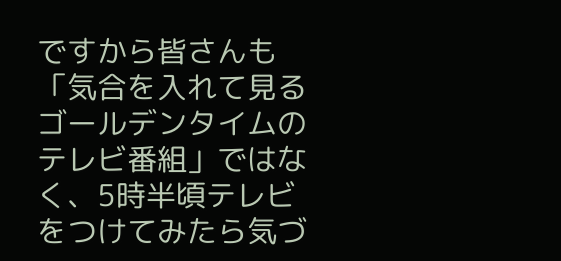ですから皆さんも「気合を入れて見るゴールデンタイムのテレビ番組」ではなく、5時半頃テレビをつけてみたら気づ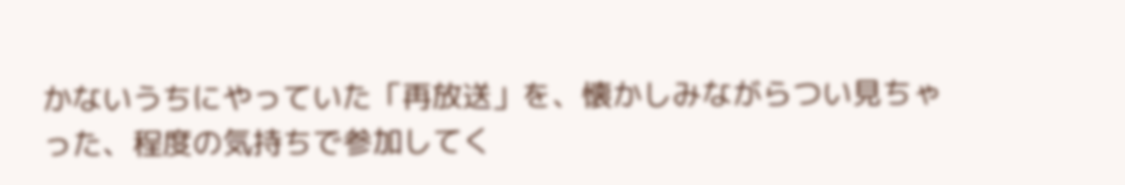かないうちにやっていた「再放送」を、懐かしみながらつい見ちゃった、程度の気持ちで参加してく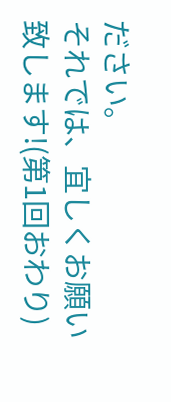ださい。
それでは、宜しくお願い致します!(第1回おわり)